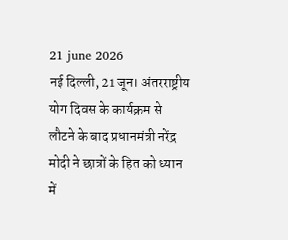21 june 2026
नई दिल्ली, 21 जून। अंतरराष्ट्रीय योग दिवस के कार्यक्रम से लौटने के बाद प्रधानमंत्री नरेंद्र मोदी ने छात्रों के हित को ध्यान में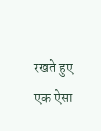रखते हुए एक ऐसा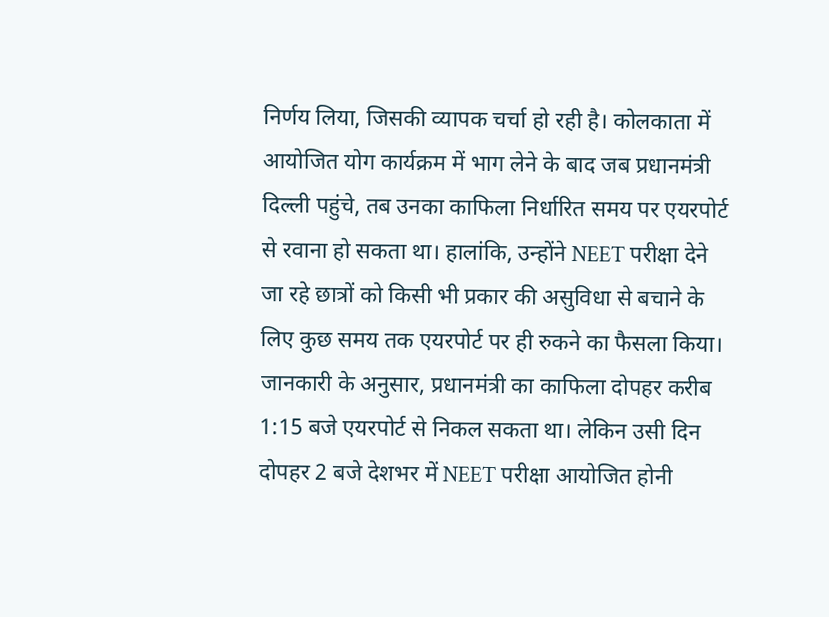निर्णय लिया, जिसकी व्यापक चर्चा हो रही है। कोलकाता में आयोजित योग कार्यक्रम में भाग लेने के बाद जब प्रधानमंत्री दिल्ली पहुंचे, तब उनका काफिला निर्धारित समय पर एयरपोर्ट से रवाना हो सकता था। हालांकि, उन्होंने NEET परीक्षा देने जा रहे छात्रों को किसी भी प्रकार की असुविधा से बचाने के लिए कुछ समय तक एयरपोर्ट पर ही रुकने का फैसला किया।
जानकारी के अनुसार, प्रधानमंत्री का काफिला दोपहर करीब 1:15 बजे एयरपोर्ट से निकल सकता था। लेकिन उसी दिन दोपहर 2 बजे देशभर में NEET परीक्षा आयोजित होनी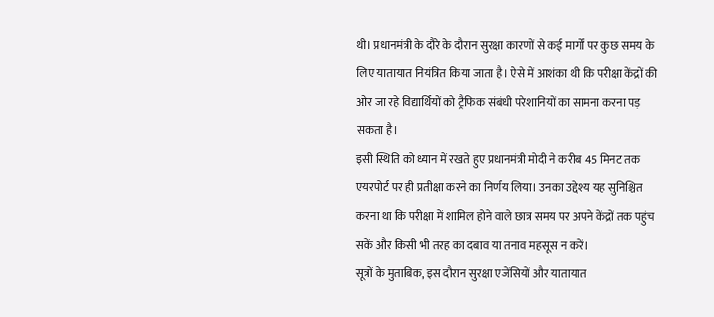थी। प्रधानमंत्री के दौरे के दौरान सुरक्षा कारणों से कई मार्गों पर कुछ समय के लिए यातायात नियंत्रित किया जाता है। ऐसे में आशंका थी कि परीक्षा केंद्रों की ओर जा रहे विद्यार्थियों को ट्रैफिक संबंधी परेशानियों का सामना करना पड़ सकता है।
इसी स्थिति को ध्यान में रखते हुए प्रधानमंत्री मोदी ने करीब 45 मिनट तक एयरपोर्ट पर ही प्रतीक्षा करने का निर्णय लिया। उनका उद्देश्य यह सुनिश्चित करना था कि परीक्षा में शामिल होने वाले छात्र समय पर अपने केंद्रों तक पहुंच सकें और किसी भी तरह का दबाव या तनाव महसूस न करें।
सूत्रों के मुताबिक, इस दौरान सुरक्षा एजेंसियों और यातायात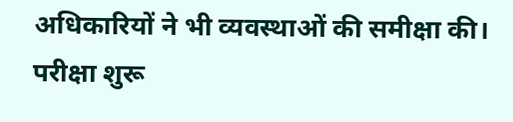अधिकारियों ने भी व्यवस्थाओं की समीक्षा की। परीक्षा शुरू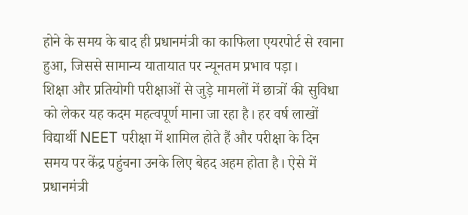होने के समय के बाद ही प्रधानमंत्री का काफिला एयरपोर्ट से रवाना हुआ, जिससे सामान्य यातायात पर न्यूनतम प्रभाव पड़ा।
शिक्षा और प्रतियोगी परीक्षाओं से जुड़े मामलों में छात्रों की सुविधा को लेकर यह कदम महत्वपूर्ण माना जा रहा है। हर वर्ष लाखों विद्यार्थी NEET परीक्षा में शामिल होते हैं और परीक्षा के दिन समय पर केंद्र पहुंचना उनके लिए बेहद अहम होता है। ऐसे में प्रधानमंत्री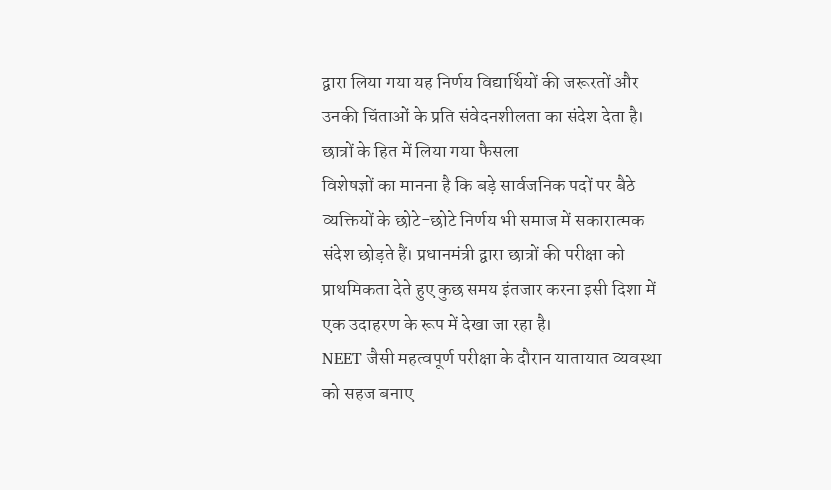द्वारा लिया गया यह निर्णय विद्यार्थियों की जरूरतों और उनकी चिंताओं के प्रति संवेदनशीलता का संदेश देता है।
छात्रों के हित में लिया गया फैसला
विशेषज्ञों का मानना है कि बड़े सार्वजनिक पदों पर बैठे व्यक्तियों के छोटे-छोटे निर्णय भी समाज में सकारात्मक संदेश छोड़ते हैं। प्रधानमंत्री द्वारा छात्रों की परीक्षा को प्राथमिकता देते हुए कुछ समय इंतजार करना इसी दिशा में एक उदाहरण के रूप में देखा जा रहा है।
NEET जैसी महत्वपूर्ण परीक्षा के दौरान यातायात व्यवस्था को सहज बनाए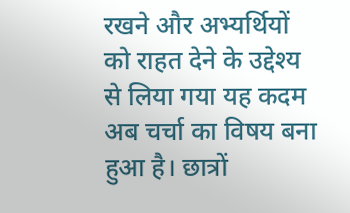रखने और अभ्यर्थियों को राहत देने के उद्देश्य से लिया गया यह कदम अब चर्चा का विषय बना हुआ है। छात्रों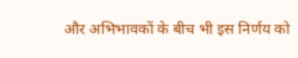और अभिभावकों के बीच भी इस निर्णय को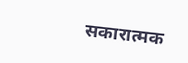सकारात्मक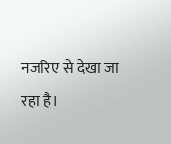नजरिए से देखा जा रहा है।